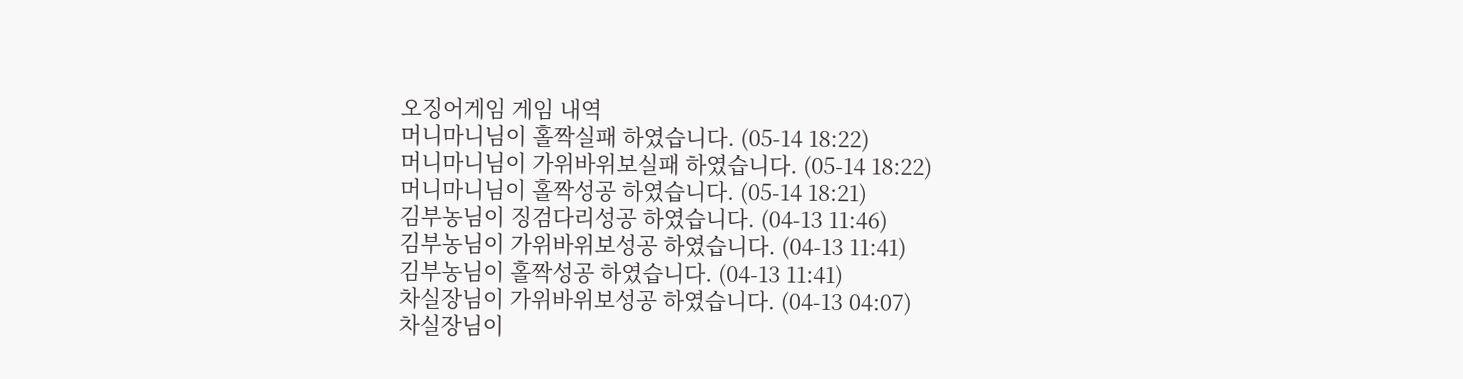오징어게임 게임 내역
머니마니님이 홀짝실패 하였습니다. (05-14 18:22)
머니마니님이 가위바위보실패 하였습니다. (05-14 18:22)
머니마니님이 홀짝성공 하였습니다. (05-14 18:21)
김부농님이 징검다리성공 하였습니다. (04-13 11:46)
김부농님이 가위바위보성공 하였습니다. (04-13 11:41)
김부농님이 홀짝성공 하였습니다. (04-13 11:41)
차실장님이 가위바위보성공 하였습니다. (04-13 04:07)
차실장님이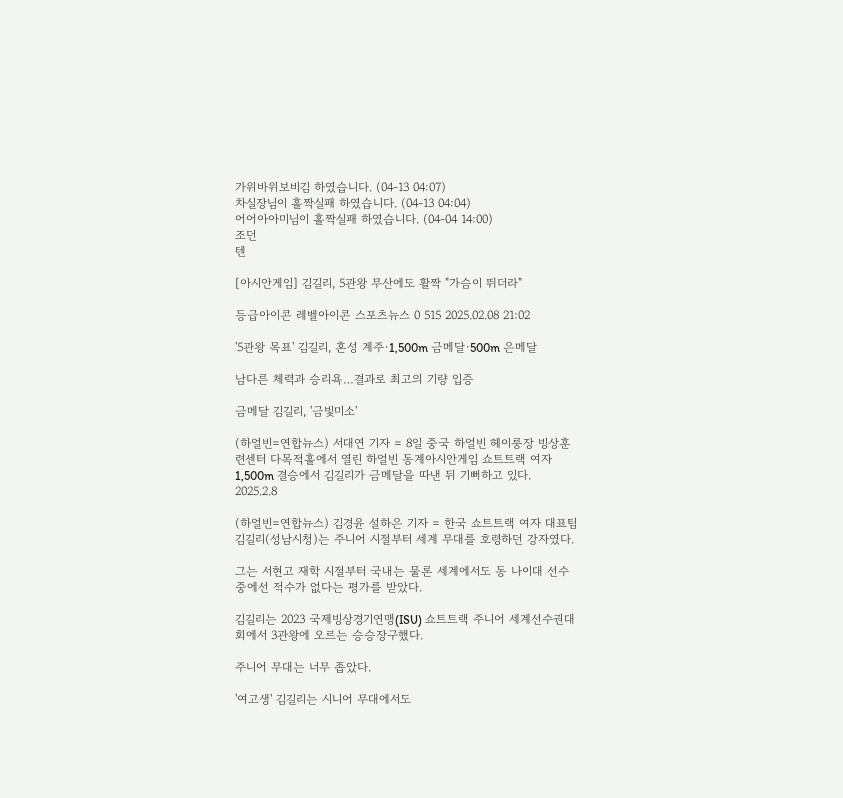가위바위보비김 하였습니다. (04-13 04:07)
차실장님이 홀짝실패 하였습니다. (04-13 04:04)
어어아아미님이 홀짝실패 하였습니다. (04-04 14:00)
조던
텐

[아시안게임] 김길리, 5관왕 무산에도 활짝 "가슴이 뛰더라"

등급아이콘 레벨아이콘 스포츠뉴스 0 515 2025.02.08 21:02

'5관왕 목표' 김길리, 혼성 계주·1,500m 금메달·500m 은메달

남다른 체력과 승리욕…결과로 최고의 기량 입증

금메달 김길리, '금빛미소'

(하얼빈=연합뉴스) 서대연 기자 = 8일 중국 하얼빈 헤이룽장 빙상훈련센터 다목적홀에서 열린 하얼빈 동계아시안게임 쇼트트랙 여자 1,500m 결승에서 김길리가 금메달을 따낸 뒤 기뻐하고 있다. 2025.2.8

(하얼빈=연합뉴스) 김경윤 설하은 기자 = 한국 쇼트트랙 여자 대표팀 김길리(성남시청)는 주니어 시절부터 세계 무대를 호령하던 강자였다.

그는 서현고 재학 시절부터 국내는 물론 세계에서도 동 나이대 선수 중에선 적수가 없다는 평가를 받았다.

김길리는 2023 국제빙상경기연맹(ISU) 쇼트트랙 주니어 세계선수권대회에서 3관왕에 오르는 승승장구했다.

주니어 무대는 너무 좁았다.

'여고생' 김길리는 시니어 무대에서도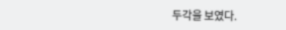두각을 보였다.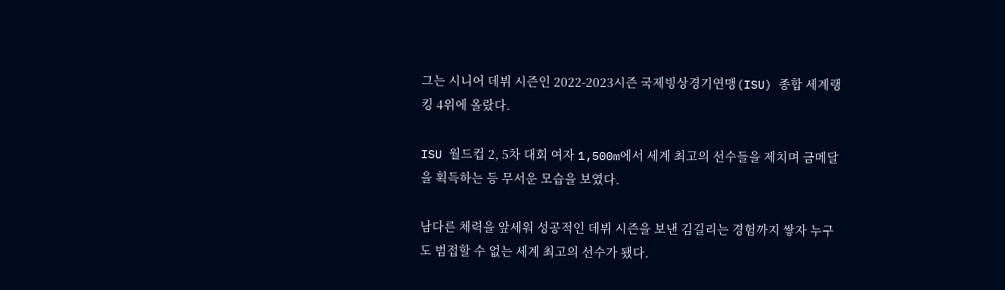그는 시니어 데뷔 시즌인 2022-2023시즌 국제빙상경기연맹(ISU) 종합 세계랭킹 4위에 올랐다.

ISU 월드컵 2, 5차 대회 여자 1,500m에서 세계 최고의 선수들을 제치며 금메달을 획득하는 등 무서운 모습을 보였다.

남다른 체력을 앞세워 성공적인 데뷔 시즌을 보낸 김길리는 경험까지 쌓자 누구도 범접할 수 없는 세계 최고의 선수가 됐다.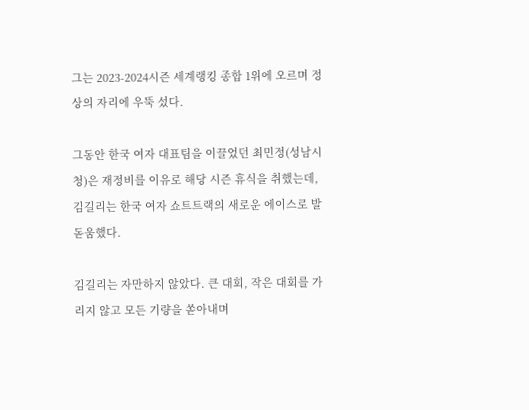그는 2023-2024시즌 세계랭킹 종합 1위에 오르며 정상의 자리에 우뚝 섰다.

그동안 한국 여자 대표팀을 이끌었던 최민정(성남시청)은 재정비를 이유로 해당 시즌 휴식을 취했는데, 김길리는 한국 여자 쇼트트랙의 새로운 에이스로 발돋움했다.

김길리는 자만하지 않았다. 큰 대회, 작은 대회를 가리지 않고 모든 기량을 쏟아내며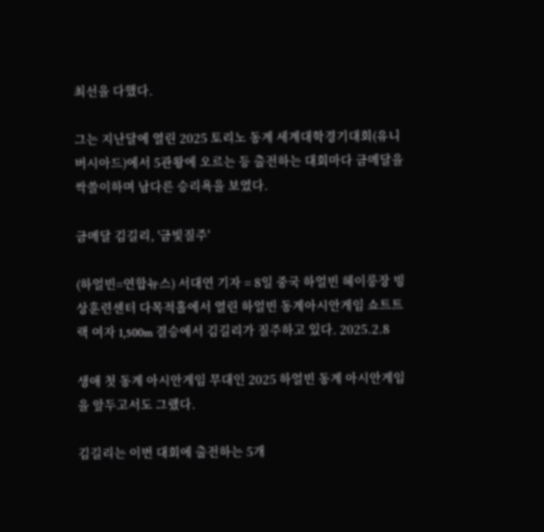최선을 다했다.

그는 지난달에 열린 2025 토리노 동계 세계대학경기대회(유니버시아드)에서 5관왕에 오르는 등 출전하는 대회마다 금메달을 싹쓸이하며 남다른 승리욕을 보였다.

금메달 김길리, '금빛질주'

(하얼빈=연합뉴스) 서대연 기자 = 8일 중국 하얼빈 헤이룽장 빙상훈련센터 다목적홀에서 열린 하얼빈 동계아시안게임 쇼트트랙 여자 1,500m 결승에서 김길리가 질주하고 있다. 2025.2.8

생애 첫 동계 아시안게임 무대인 2025 하얼빈 동계 아시안게임을 앞두고서도 그랬다.

김길리는 이번 대회에 출전하는 5개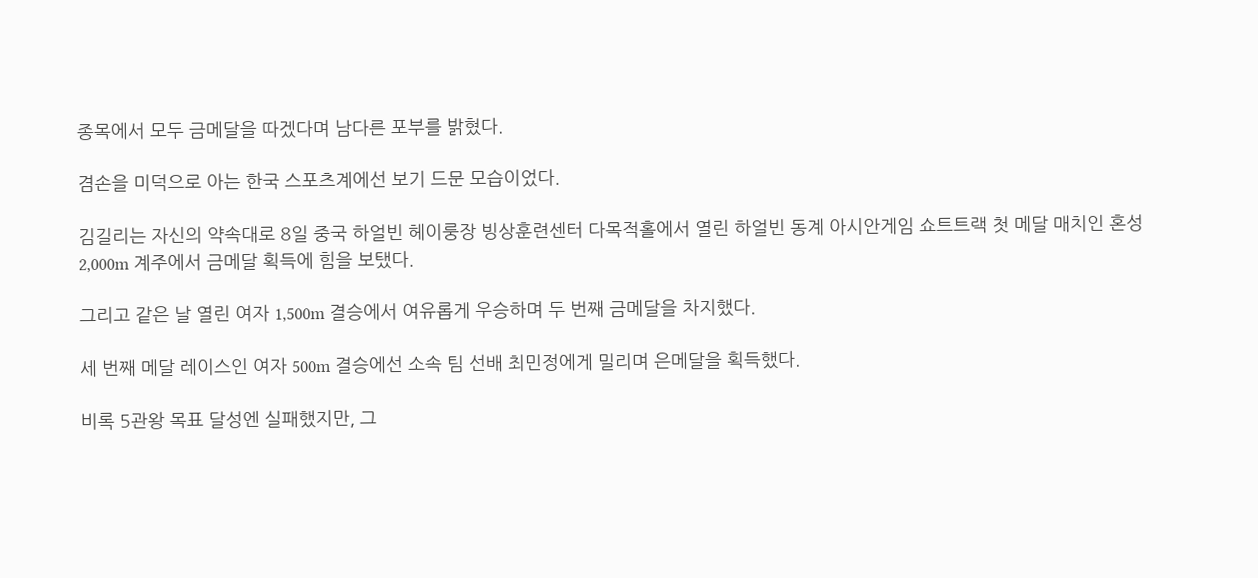종목에서 모두 금메달을 따겠다며 남다른 포부를 밝혔다.

겸손을 미덕으로 아는 한국 스포츠계에선 보기 드문 모습이었다.

김길리는 자신의 약속대로 8일 중국 하얼빈 헤이룽장 빙상훈련센터 다목적홀에서 열린 하얼빈 동계 아시안게임 쇼트트랙 첫 메달 매치인 혼성 2,000m 계주에서 금메달 획득에 힘을 보탰다.

그리고 같은 날 열린 여자 1,500m 결승에서 여유롭게 우승하며 두 번째 금메달을 차지했다.

세 번째 메달 레이스인 여자 500m 결승에선 소속 팀 선배 최민정에게 밀리며 은메달을 획득했다.

비록 5관왕 목표 달성엔 실패했지만, 그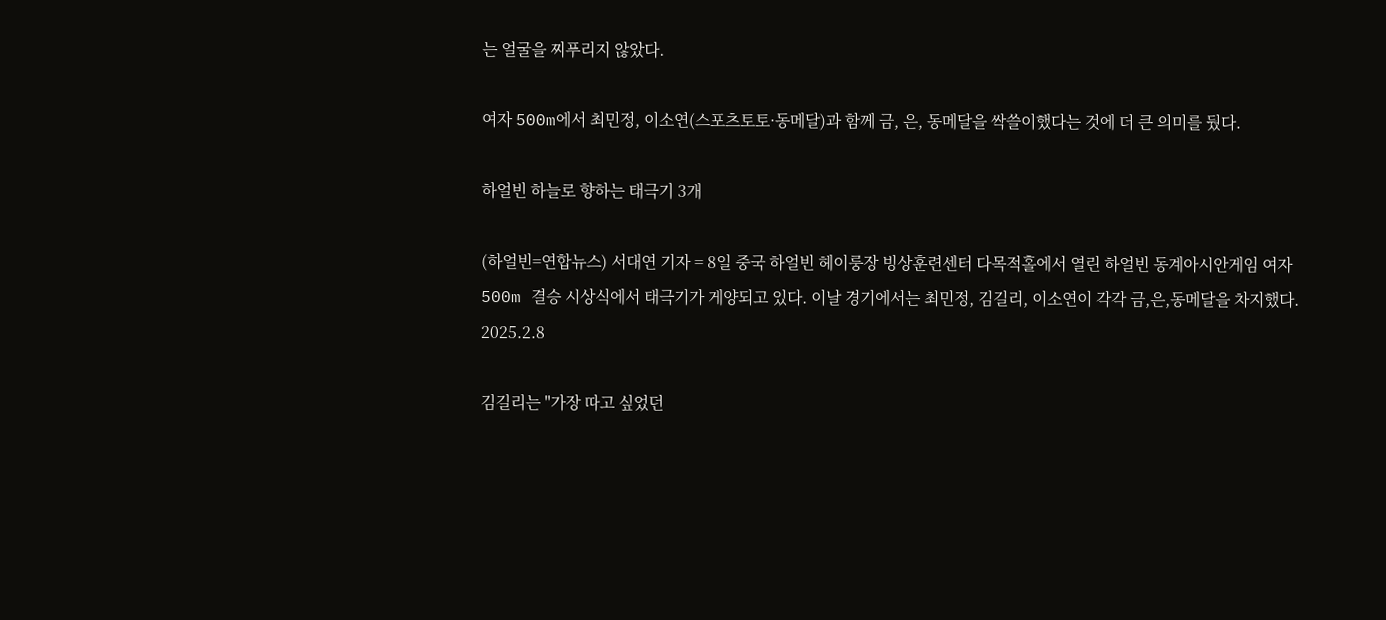는 얼굴을 찌푸리지 않았다.

여자 500m에서 최민정, 이소연(스포츠토토·동메달)과 함께 금, 은, 동메달을 싹쓸이했다는 것에 더 큰 의미를 뒀다.

하얼빈 하늘로 향하는 태극기 3개

(하얼빈=연합뉴스) 서대연 기자 = 8일 중국 하얼빈 헤이룽장 빙상훈련센터 다목적홀에서 열린 하얼빈 동계아시안게임 여자 500m 결승 시상식에서 태극기가 게양되고 있다. 이날 경기에서는 최민정, 김길리, 이소연이 각각 금,은,동메달을 차지했다. 2025.2.8

김길리는 "가장 따고 싶었던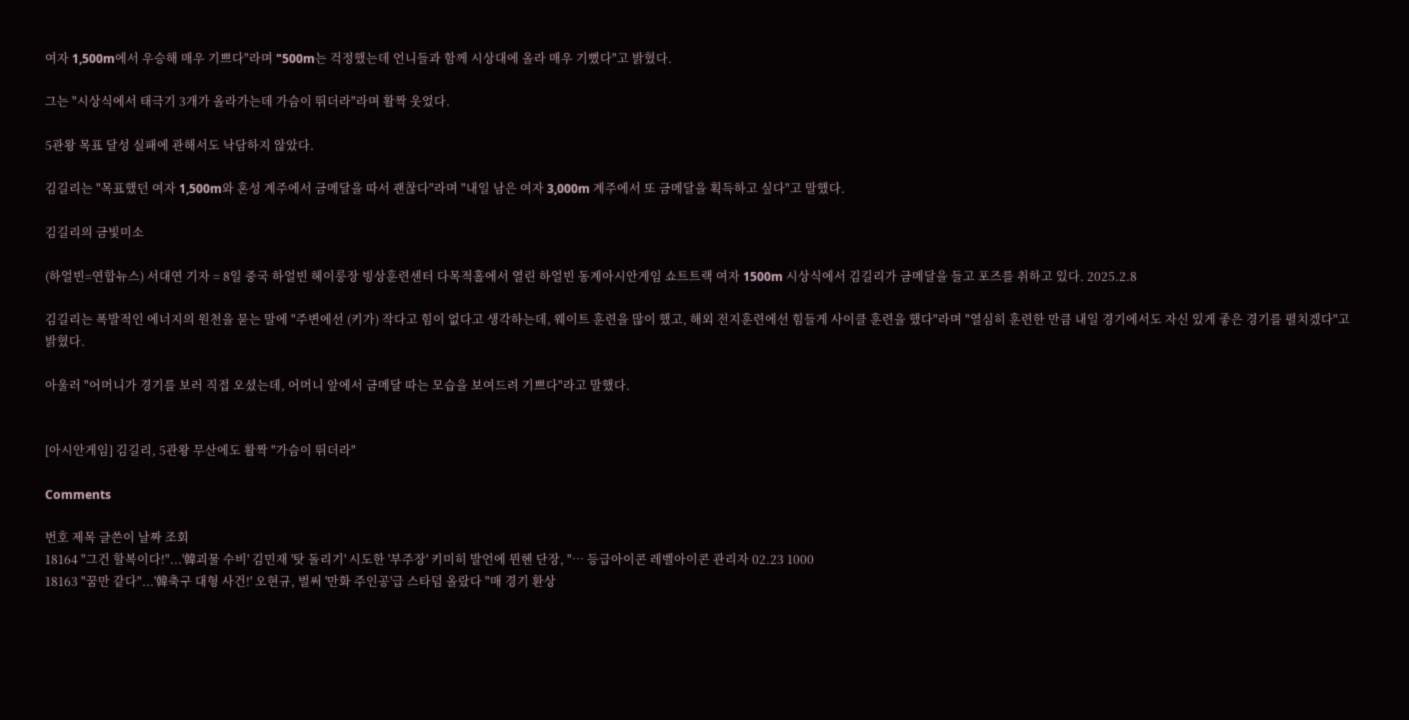여자 1,500m에서 우승해 매우 기쁘다"라며 "500m는 걱정했는데 언니들과 함께 시상대에 올라 매우 기뻤다"고 밝혔다.

그는 "시상식에서 태극기 3개가 올라가는데 가슴이 뛰더라"라며 활짝 웃었다.

5관왕 목표 달성 실패에 관해서도 낙담하지 않았다.

김길리는 "목표했던 여자 1,500m와 혼성 계주에서 금메달을 따서 괜찮다"라며 "내일 남은 여자 3,000m 계주에서 또 금메달을 획득하고 싶다"고 말했다.

김길리의 금빛미소

(하얼빈=연합뉴스) 서대연 기자 = 8일 중국 하얼빈 헤이룽장 빙상훈련센터 다목적홀에서 열린 하얼빈 동계아시안게임 쇼트트랙 여자 1500m 시상식에서 김길리가 금메달을 들고 포즈를 취하고 있다. 2025.2.8

김길리는 폭발적인 에너지의 원천을 묻는 말에 "주변에선 (키가) 작다고 힘이 없다고 생각하는데, 웨이트 훈련을 많이 했고, 해외 전지훈련에선 힘들게 사이클 훈련을 했다"라며 "열심히 훈련한 만큼 내일 경기에서도 자신 있게 좋은 경기를 펼치겠다"고 밝혔다.

아울러 "어머니가 경기를 보러 직접 오셨는데, 어머니 앞에서 금메달 따는 모습을 보여드려 기쁘다"라고 말했다.


[아시안게임] 김길리, 5관왕 무산에도 활짝 "가슴이 뛰더라"

Comments

번호 제목 글쓴이 날짜 조회
18164 "그건 할복이다!"...'韓괴물 수비' 김민재 '탓 돌리기' 시도한 '부주장' 키미히 발언에 뮌헨 단장, "… 등급아이콘 레벨아이콘 관리자 02.23 1000
18163 "꿈만 같다"...'韓축구 대형 사건!' 오현규, 벌써 '만화 주인공'급 스타덤 올랐다 "매 경기 환상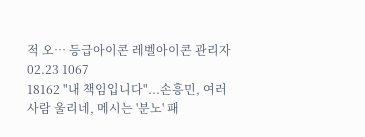적 오… 등급아이콘 레벨아이콘 관리자 02.23 1067
18162 "내 책임입니다"...손흥민, 여러 사람 울리네, 메시는 '분노' 패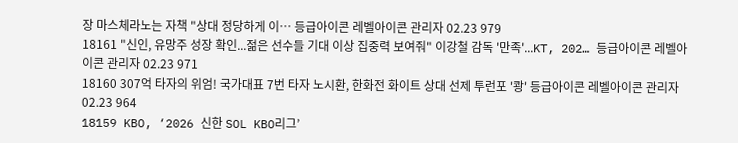장 마스체라노는 자책 "상대 정당하게 이… 등급아이콘 레벨아이콘 관리자 02.23 979
18161 "신인, 유망주 성장 확인...젊은 선수들 기대 이상 집중력 보여줘" 이강철 감독 '만족'...KT, 202… 등급아이콘 레벨아이콘 관리자 02.23 971
18160 307억 타자의 위엄! 국가대표 7번 타자 노시환, 한화전 화이트 상대 선제 투런포 '쾅' 등급아이콘 레벨아이콘 관리자 02.23 964
18159 KBO, ‘2026 신한 SOL KBO리그’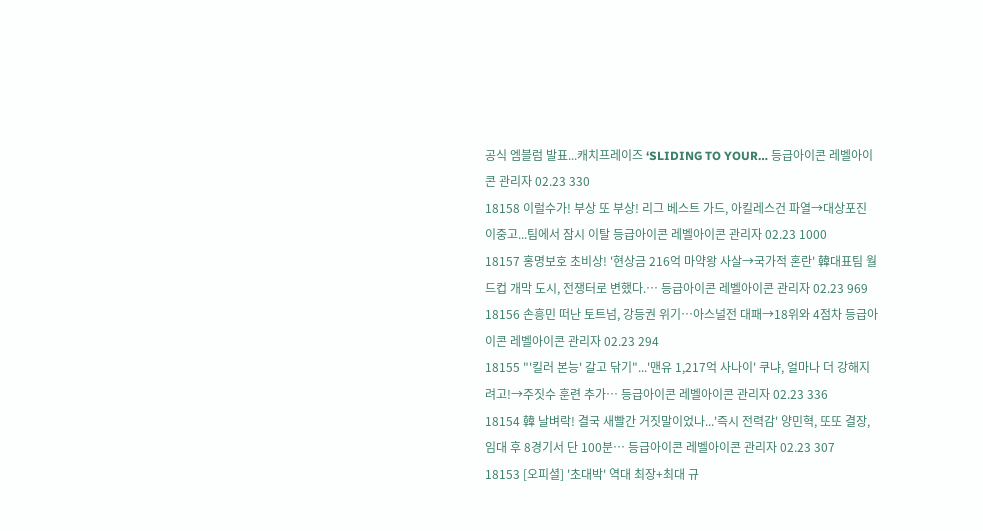공식 엠블럼 발표...캐치프레이즈 ‘SLIDING TO YOUR… 등급아이콘 레벨아이콘 관리자 02.23 330
18158 이럴수가! 부상 또 부상! 리그 베스트 가드, 아킬레스건 파열→대상포진 이중고...팀에서 잠시 이탈 등급아이콘 레벨아이콘 관리자 02.23 1000
18157 홍명보호 초비상! '현상금 216억 마약왕 사살→국가적 혼란' 韓대표팀 월드컵 개막 도시, 전쟁터로 변했다.… 등급아이콘 레벨아이콘 관리자 02.23 969
18156 손흥민 떠난 토트넘, 강등권 위기…아스널전 대패→18위와 4점차 등급아이콘 레벨아이콘 관리자 02.23 294
18155 "'킬러 본능' 갈고 닦기"...'맨유 1,217억 사나이' 쿠냐, 얼마나 더 강해지려고!→주짓수 훈련 추가… 등급아이콘 레벨아이콘 관리자 02.23 336
18154 韓 날벼락! 결국 새빨간 거짓말이었나...'즉시 전력감' 양민혁, 또또 결장, 임대 후 8경기서 단 100분… 등급아이콘 레벨아이콘 관리자 02.23 307
18153 [오피셜] '초대박' 역대 최장+최대 규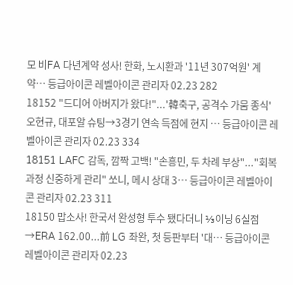모 비FA 다년계약 성사! 한화, 노시환과 '11년 307억원' 계약… 등급아이콘 레벨아이콘 관리자 02.23 282
18152 "드디어 아버지가 왔다!"...'韓축구, 공격수 가뭄 종식' 오현규, 대포알 슈팅→3경기 연속 득점에 현지 … 등급아이콘 레벨아이콘 관리자 02.23 334
18151 LAFC 감독, 깜짝 고백! "손흥민, 두 차례 부상"..."회복 과정 신중하게 관리" 쏘니, 메시 상대 3… 등급아이콘 레벨아이콘 관리자 02.23 311
18150 맙소사! 한국서 완성형 투수 됐다더니 ⅓이닝 6실점→ERA 162.00...前 LG 좌완, 첫 등판부터 '대… 등급아이콘 레벨아이콘 관리자 02.23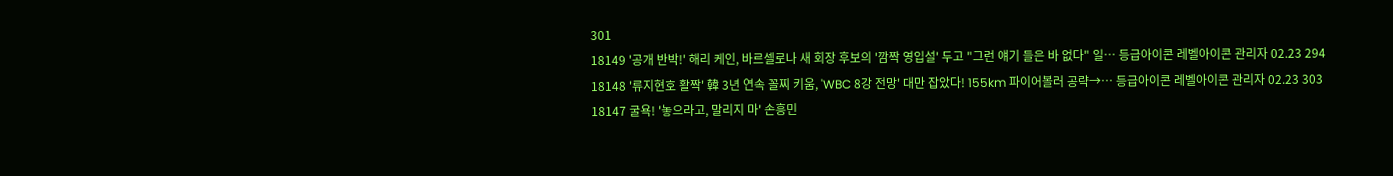301
18149 '공개 반박!' 해리 케인, 바르셀로나 새 회장 후보의 '깜짝 영입설' 두고 "그런 얘기 들은 바 없다" 일… 등급아이콘 레벨아이콘 관리자 02.23 294
18148 '류지현호 활짝' 韓 3년 연속 꼴찌 키움, 'WBC 8강 전망' 대만 잡았다! 155km 파이어볼러 공략→… 등급아이콘 레벨아이콘 관리자 02.23 303
18147 굴욕! '놓으라고, 말리지 마' 손흥민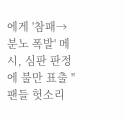에게 '참패→분노 폭발' 메시, 심판 판정에 불만 표출 "팬들 헛소리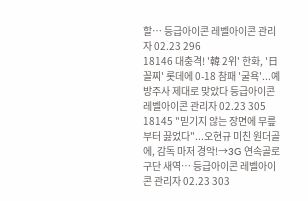할… 등급아이콘 레벨아이콘 관리자 02.23 296
18146 대충격! '韓 2위' 한화, '日 꼴찌' 롯데에 0-18 참패 '굴욕'...예방주사 제대로 맞았다 등급아이콘 레벨아이콘 관리자 02.23 305
18145 "믿기지 않는 장면에 무릎부터 꿇었다"...오현규 미친 원더골에, 감독 마저 경악!→3G 연속골로 구단 새역… 등급아이콘 레벨아이콘 관리자 02.23 303